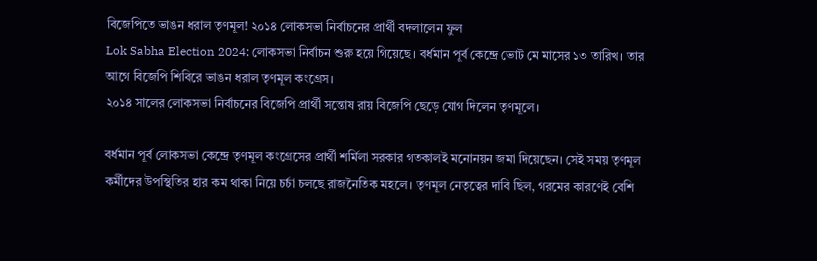বিজেপিতে ভাঙন ধরাল তৃণমূল! ২০১৪ লোকসভা নির্বাচনের প্রার্থী বদলালেন ফুল
Lok Sabha Election 2024: লোকসভা নির্বাচন শুরু হয়ে গিয়েছে। বর্ধমান পূর্ব কেন্দ্রে ভোট মে মাসের ১৩ তারিখ। তার আগে বিজেপি শিবিরে ভাঙন ধরাল তৃণমূল কংগ্রেস।
২০১৪ সালের লোকসভা নির্বাচনের বিজেপি প্রার্থী সন্তোষ রায় বিজেপি ছেড়ে যোগ দিলেন তৃণমূলে।

বর্ধমান পূর্ব লোকসভা কেন্দ্রে তৃণমূল কংগ্রেসের প্রার্থী শর্মিলা সরকার গতকালই মনোনয়ন জমা দিয়েছেন। সেই সময় তৃণমূল কর্মীদের উপস্থিতির হার কম থাকা নিয়ে চর্চা চলছে রাজনৈতিক মহলে। তৃণমূল নেতৃত্বের দাবি ছিল, গরমের কারণেই বেশি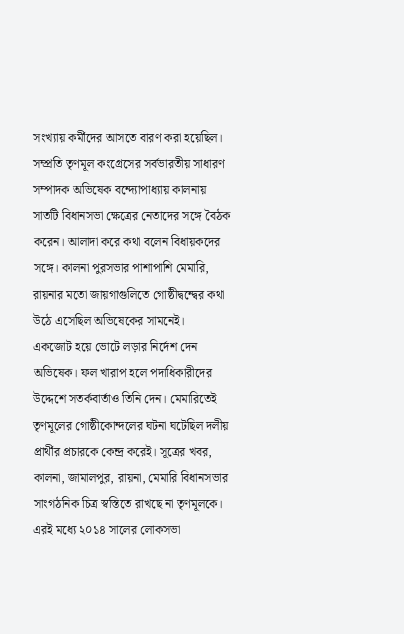সংখ্যায় কর্মীদের আসতে বারণ করা হয়েছিল।
সম্প্রতি তৃণমূল কংগ্রেসের সর্বভারতীয় সাধারণ সম্পাদক অভিষেক বন্দ্যোপাধ্যায় কালনায় সাতটি বিধানসভা ক্ষেত্রের নেতাদের সঙ্গে বৈঠক করেন। আলাদা করে কথা বলেন বিধায়কদের সঙ্গে। কালনা পুরসভার পাশাপাশি মেমারি, রায়নার মতো জায়গাগুলিতে গোষ্ঠীদ্বন্দ্বের কথা উঠে এসেছিল অভিষেকের সামনেই।
একজোট হয়ে ভোটে লড়ার নির্দেশ দেন অভিষেক। ফল খারাপ হলে পদাধিকারীদের উদ্দেশে সতর্কবার্তাও তিনি দেন। মেমারিতেই তৃণমূলের গোষ্ঠীকোন্দলের ঘটনা ঘটেছিল দলীয় প্রার্থীর প্রচারকে কেন্দ্র করেই। সূত্রের খবর, কালনা, জামালপুর, রায়না, মেমারি বিধানসভার সাংগঠনিক চিত্র স্বস্তিতে রাখছে না তৃণমূলকে।
এরই মধ্যে ২০১৪ সালের লোকসভা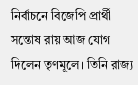নির্বাচনে বিজেপি প্রার্থী সন্তোষ রায় আজ যোগ দিলেন তৃণমূলে। তিনি রাজ্য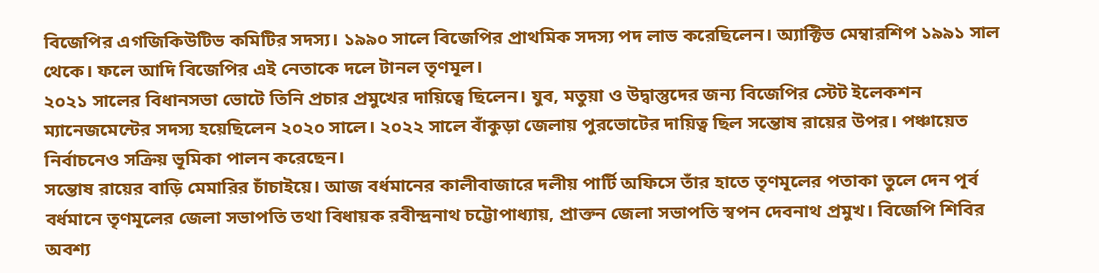বিজেপির এগজিকিউটিভ কমিটির সদস্য। ১৯৯০ সালে বিজেপির প্রাথমিক সদস্য পদ লাভ করেছিলেন। অ্যাক্টিভ মেম্বারশিপ ১৯৯১ সাল থেকে। ফলে আদি বিজেপির এই নেতাকে দলে টানল তৃণমূল।
২০২১ সালের বিধানসভা ভোটে তিনি প্রচার প্রমুখের দায়িত্বে ছিলেন। যুব, মতুয়া ও উদ্বাস্তুদের জন্য বিজেপির স্টেট ইলেকশন ম্যানেজমেন্টের সদস্য হয়েছিলেন ২০২০ সালে। ২০২২ সালে বাঁকুড়া জেলায় পুরভোটের দায়িত্ব ছিল সন্তোষ রায়ের উপর। পঞ্চায়েত নির্বাচনেও সক্রিয় ভূমিকা পালন করেছেন।
সন্তোষ রায়ের বাড়ি মেমারির চাঁচাইয়ে। আজ বর্ধমানের কালীবাজারে দলীয় পার্টি অফিসে তাঁর হাতে তৃণমূলের পতাকা তুলে দেন পূর্ব বর্ধমানে তৃণমূলের জেলা সভাপতি তথা বিধায়ক রবীন্দ্রনাথ চট্টোপাধ্যায়, প্রাক্তন জেলা সভাপতি স্বপন দেবনাথ প্রমুখ। বিজেপি শিবির অবশ্য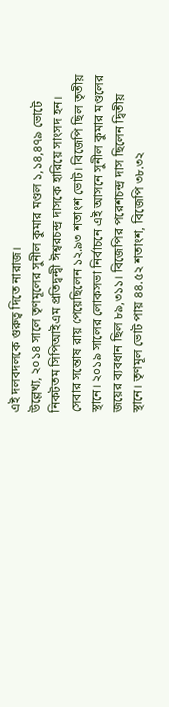এই দলবদলকে গুরুত্ব দিতে নারাজ।
উল্লেখ্য, ২০১৪ সালে তৃণমূলের সুনীল কুমার মণ্ডল ১,১৪,৪৭৯ ভোটে নিকটতম সিপিআইএম প্রতিদ্বন্দ্বী ঈশ্বরচন্দ্র দাসকে হারিয়ে সাংসদ হন। সেবার সন্তোষ রায় পেয়েছিলেন ১২.৯৩ শতাংশ ভোট। বিজেপি ছিল তৃতীয় স্থানে। ২০১৯ সালের লোকসভা নির্বাচনে এই আসনে সুনীল কুমার মণ্ডলের জয়ের ব্যবধান ছিল ৮৯,৩১১। বিজেপির পরেশচন্দ্র দাস ছিলেন দ্বিতীয় স্থানে। তৃণমূল ভোট পায় ৪৪.৫২ শতাংশ, বিজেপি ৩৮.৩২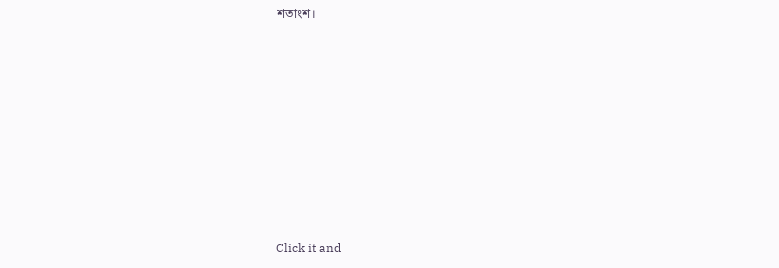শতাংশ।












Click it and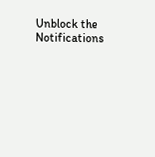Unblock the Notifications